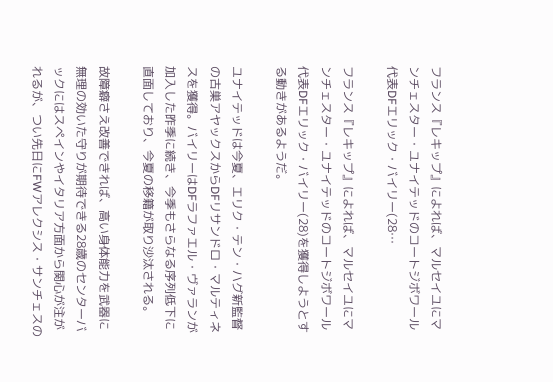フランス『レキップ』によれば、マルセイユにマンチェスター・ユナイテッドのコートジボワール代表DFエリック・バイリー(28…

フランス『レキップ』によれば、マルセイユにマンチェスター・ユナイテッドのコートジボワール代表DFエリック・バイリー(28)を獲得しようとする動きがあるようだ。

ユナイテッドは今夏、エリク・テン・ハグ新監督の古巣アヤックスからDFリサンドロ・マルティネスを獲得。バイリーはDFラファエル・ヴァランが加入した昨季に続き、今季もさらなる序列低下に直面しており、今夏の移籍が取り沙汰される。

故障癖さえ改善できれば、高い身体能力を武器に無理の効いた守りが期待できる28歳のセンターバックにはスペインやイタリア方面から関心が注がれるが、つい先日にFWアレクシス・サンチェスの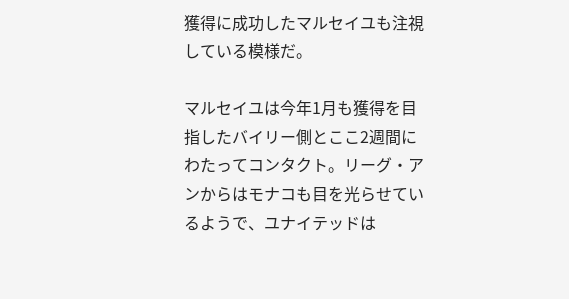獲得に成功したマルセイユも注視している模様だ。

マルセイユは今年1月も獲得を目指したバイリー側とここ2週間にわたってコンタクト。リーグ・アンからはモナコも目を光らせているようで、ユナイテッドは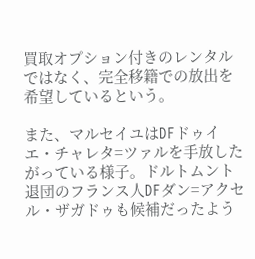買取オプション付きのレンタルではなく、完全移籍での放出を希望しているという。

また、マルセイユはDFドゥイエ・チャレタ=ツァルを手放したがっている様子。ドルトムント退団のフランス人DFダン=アクセル・ザガドゥも候補だったよう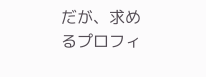だが、求めるプロフィ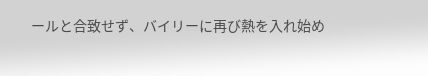ールと合致せず、バイリーに再び熱を入れ始め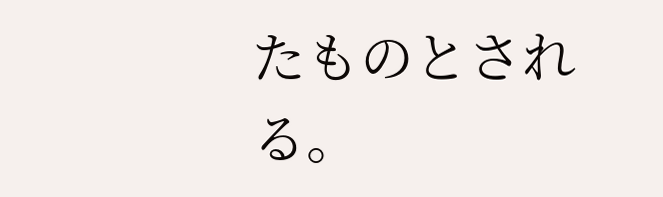たものとされる。